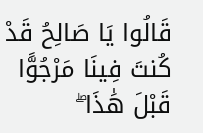قَالُوا يَا صَالِحُ قَدْ كُنتَ فِينَا مَرْجُوًّا قَبْلَ هَٰذَا ۖ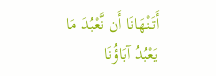أَتَنْهَانَا أَن نَّعْبُدَ مَا يَعْبُدُ آبَاؤُنَا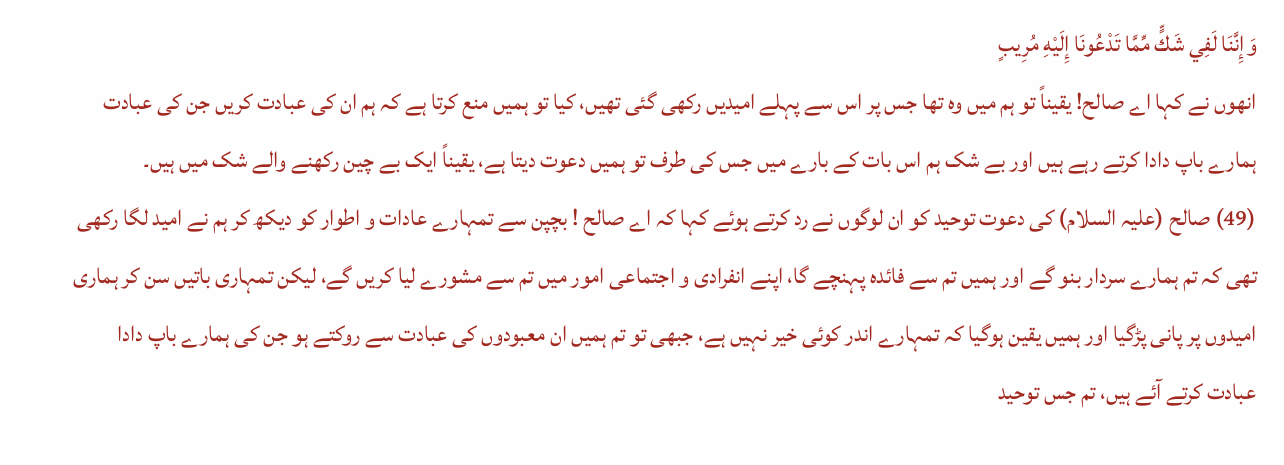وَإِنَّنَا لَفِي شَكٍّ مِّمَّا تَدْعُونَا إِلَيْهِ مُرِيبٍ
انھوں نے کہا اے صالح! یقیناً تو ہم میں وہ تھا جس پر اس سے پہلے امیدیں رکھی گئی تھیں، کیا تو ہمیں منع کرتا ہے کہ ہم ان کی عبادت کریں جن کی عبادت ہمارے باپ دادا کرتے رہے ہیں اور بے شک ہم اس بات کے بارے میں جس کی طرف تو ہمیں دعوت دیتا ہے، یقیناً ایک بے چین رکھنے والے شک میں ہیں۔
(49) صالح (علیہ السلام) کی دعوت توحید کو ان لوگوں نے رد کرتے ہوئے کہا کہ اے صالح ! بچپن سے تمہارے عادات و اطوار کو دیکھ کر ہم نے امید لگا رکھی تھی کہ تم ہمارے سردار بنو گے اور ہمیں تم سے فائدہ پہنچے گا، اپنے انفرادی و اجتماعی امور میں تم سے مشورے لیا کریں گے، لیکن تمہاری باتیں سن کر ہماری امیدوں پر پانی پڑگیا اور ہمیں یقین ہوگیا کہ تمہارے اندر کوئی خیر نہیں ہے، جبھی تو تم ہمیں ان معبودوں کی عبادت سے روکتے ہو جن کی ہمارے باپ دادا عبادت کرتے آئے ہیں، تم جس توحید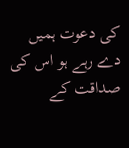کی دعوت ہمیں دے رہے ہو اس کی صداقت کے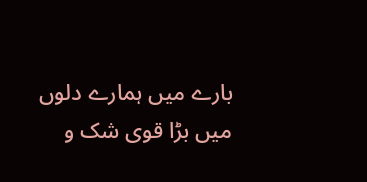بارے میں ہمارے دلوں میں بڑا قوی شک و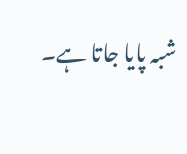شبہ پایا جاتا ہے۔